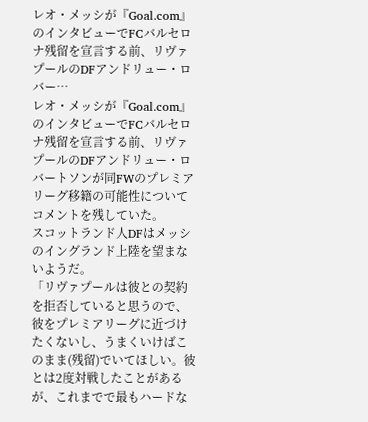レオ・メッシが『Goal.com』のインタビューでFCバルセロナ残留を宣言する前、リヴァプールのDFアンドリュー・ロバー…
レオ・メッシが『Goal.com』のインタビューでFCバルセロナ残留を宣言する前、リヴァプールのDFアンドリュー・ロバートソンが同FWのプレミアリーグ移籍の可能性についてコメントを残していた。
スコットランド人DFはメッシのイングランド上陸を望まないようだ。
「リヴァプールは彼との契約を拒否していると思うので、彼をプレミアリーグに近づけたくないし、うまくいけばこのまま(残留)でいてほしい。彼とは2度対戦したことがあるが、これまでで最もハードな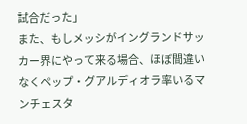試合だった」
また、もしメッシがイングランドサッカー界にやって来る場合、ほぼ間違いなくペップ・グアルディオラ率いるマンチェスタ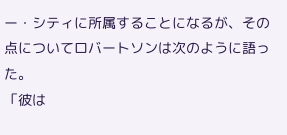ー・シティに所属することになるが、その点についてロバートソンは次のように語った。
「彼は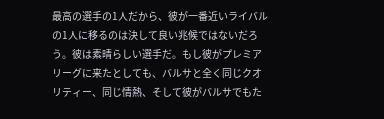最高の選手の1人だから、彼が一番近いライバルの1人に移るのは決して良い兆候ではないだろう。彼は素晴らしい選手だ。もし彼がプレミアリーグに来たとしても、バルサと全く同じクオリティー、同じ情熱、そして彼がバルサでもた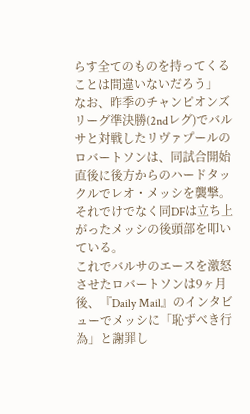らす全てのものを持ってくることは間違いないだろう」
なお、昨季のチャンピオンズリーグ準決勝(2ndレグ)でバルサと対戦したリヴァプールのロバートソンは、同試合開始直後に後方からのハードタックルでレオ・メッシを襲撃。それでけでなく同DFは立ち上がったメッシの後頭部を叩いている。
これでバルサのエースを激怒させたロバートソンは9ヶ月後、『Daily Mail』のインタビューでメッシに「恥ずべき行為」と謝罪し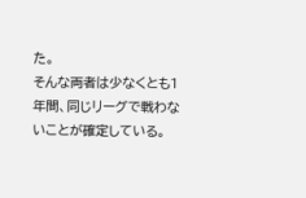た。
そんな両者は少なくとも1年間、同じリーグで戦わないことが確定している。